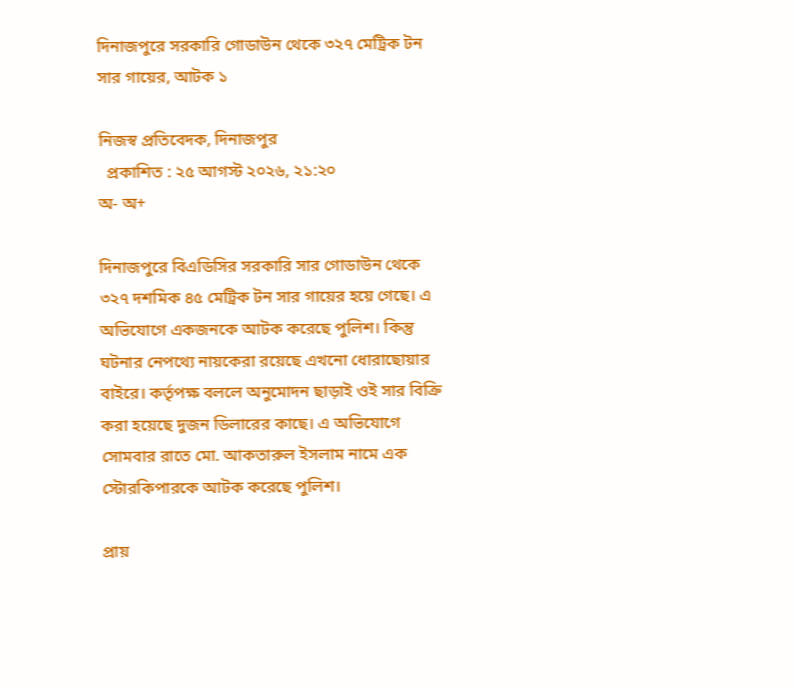দিনাজপুরে সরকারি গোডাউন থেকে ৩২৭ মেট্রিক টন সার গায়ের, আটক ১

নিজস্ব প্রতিবেদক, দিনাজপুর
  প্রকাশিত : ২৫ আগস্ট ২০২৬, ২১:২০
অ- অ+

দিনাজপুরে বিএডিসির সরকারি সার গোডাউন থেকে ৩২৭ দশমিক ৪৫ মেট্রিক টন সার গায়ের হয়ে গেছে। এ অভিযোগে একজনকে আটক করেছে পুলিশ। কিন্তু ঘটনার নেপথ্যে নায়কেরা রয়েছে এখনো ধোরাছোয়ার বাইরে। কর্তৃপক্ষ বললে অনুমোদন ছাড়াই ওই সার বিক্রি করা হয়েছে দুজন ডিলারের কাছে। এ অভিযোগে সোমবার রাতে মো. আকতারুল ইসলাম নামে এক স্টোরকিপারকে আটক করেছে পুলিশ।

প্রায়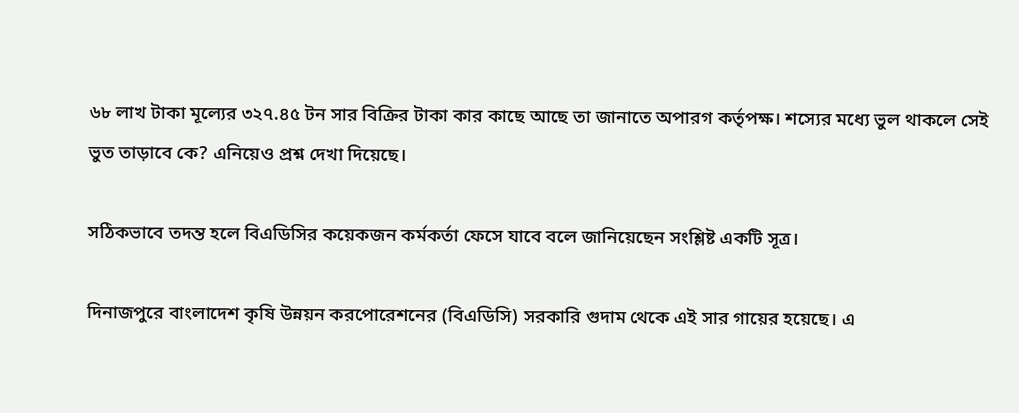৬৮ লাখ টাকা মূল্যের ৩২৭.৪৫ টন সার বিক্রির টাকা কার কাছে আছে তা জানাতে অপারগ কর্তৃপক্ষ। শস্যের মধ্যে ভুল থাকলে সেই ভুত তাড়াবে কে? এনিয়েও প্রশ্ন দেখা দিয়েছে।

সঠিকভাবে তদন্ত হলে বিএডিসির কয়েকজন কর্মকর্তা ফেসে যাবে বলে জানিয়েছেন সংশ্লিষ্ট একটি সূত্র।

দিনাজপুরে বাংলাদেশ কৃষি উন্নয়ন করপোরেশনের (বিএডিসি) সরকারি গুদাম থেকে এই সার গায়ের হয়েছে। এ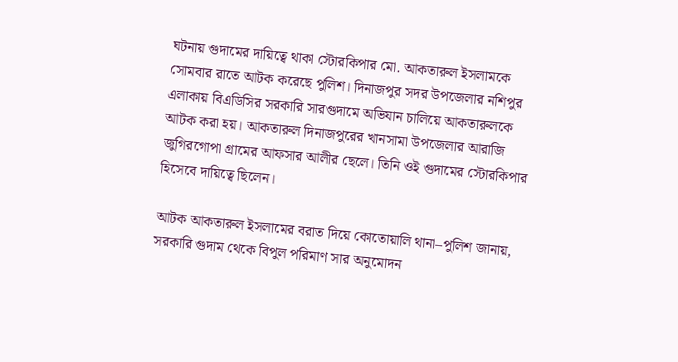ঘটনায় গুদামের দায়িত্বে থাকা স্টোরকিপার মো. আকতারুল ইসলামকে সোমবার রাতে আটক করেছে পুলিশ। দিনাজপুর সদর উপজেলার নশিপুর এলাকায় বিএডিসির সরকারি সারগুদামে অভিযান চালিয়ে আকতারুলকে আটক করা হয়। আকতারুল দিনাজপুরের খানসামা উপজেলার আরাজি জুগিরগোপা গ্রামের আফসার আলীর ছেলে। তিনি ওই গুদামের স্টোরকিপার হিসেবে দায়িত্বে ছিলেন।

আটক আকতারুল ইসলামের বরাত দিয়ে কোতোয়ালি থানা–পুলিশ জানায়, সরকারি গুদাম থেকে বিপুল পরিমাণ সার অনুমোদন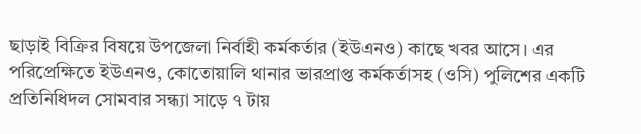ছাড়াই বিক্রির বিষয়ে উপজেলা নির্বাহী কর্মকর্তার (ইউএনও) কাছে খবর আসে। এর পরিপ্রেক্ষিতে ইউএনও, কোতোয়ালি থানার ভারপ্রাপ্ত কর্মকর্তাসহ (ওসি) পুলিশের একটি প্রতিনিধিদল সোমবার সন্ধ্যা সাড়ে ৭ টায়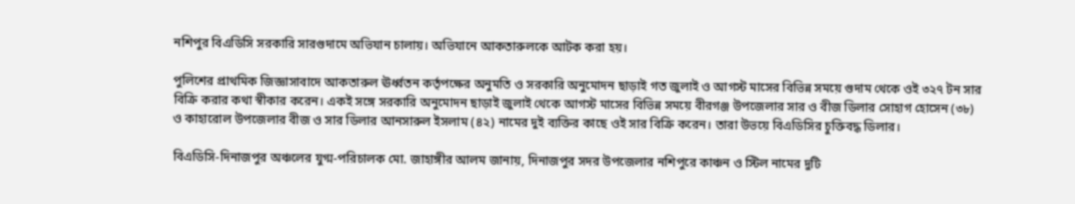নশিপুর বিএডিসি সরকারি সারগুদামে অভিযান চালায়। অভিযানে আকতারুলকে আটক করা হয়।

পুলিশের প্রাথমিক জিজ্ঞাসাবাদে আকতারুল ঊর্ধ্বতন কর্তৃপক্ষের অনুমতি ও সরকারি অনুমোদন ছাড়াই গত জুলাই ও আগস্ট মাসের বিভিন্ন সময়ে গুদাম থেকে ওই ৩২৭ টন সার বিক্রি করার কথা স্বীকার করেন। একই সঙ্গে সরকারি অনুমোদন ছাড়াই জুলাই থেকে আগস্ট মাসের বিভিন্ন সময়ে বীরগঞ্জ উপজেলার সার ও বীজ ডিলার সোহাগ হোসেন (৩৮) ও কাহারোল উপজেলার বীজ ও সার ডিলার আনসারুল ইসলাম (৪২) নামের দুই ব্যক্তির কাছে ওই সার বিক্রি করেন। তারা উভয়ে বিএডিসির চুক্তিবদ্ধ ডিলার।

বিএডিসি-দিনাজপুর অঞ্চলের যুগ্ম-পরিচালক মো. জাহাঙ্গীর আলম জানায়, দিনাজপুর সদর উপজেলার নশিপুরে কাঞ্চন ও স্টিল নামের দুটি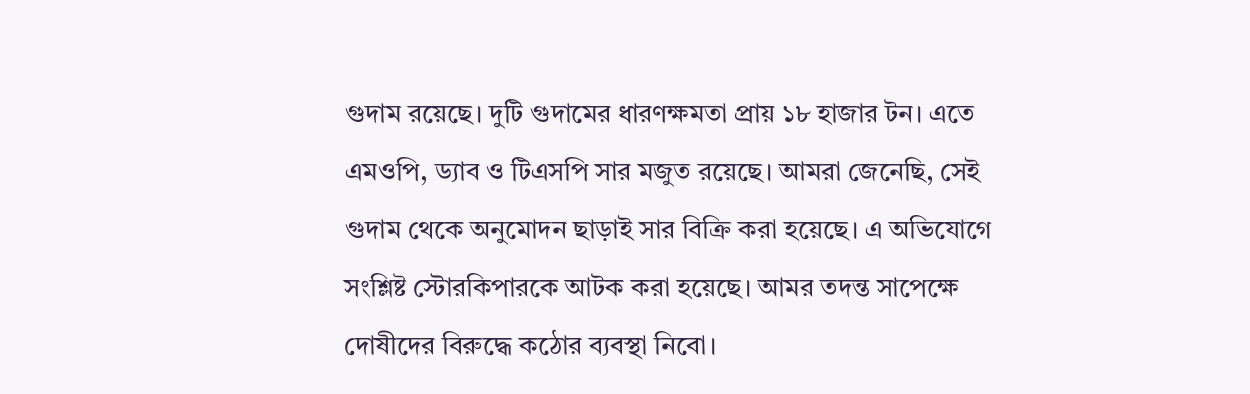গুদাম রয়েছে। দুটি গুদামের ধারণক্ষমতা প্রায় ১৮ হাজার টন। এতে এমওপি, ড্যাব ও টিএসপি সার মজুত রয়েছে। আমরা জেনেছি, সেই গুদাম থেকে অনুমোদন ছাড়াই সার বিক্রি করা হয়েছে। এ অভিযোগে সংশ্লিষ্ট স্টোরকিপারকে আটক করা হয়েছে। আমর তদন্ত সাপেক্ষে দোষীদের বিরুদ্ধে কঠোর ব্যবস্থা নিবো।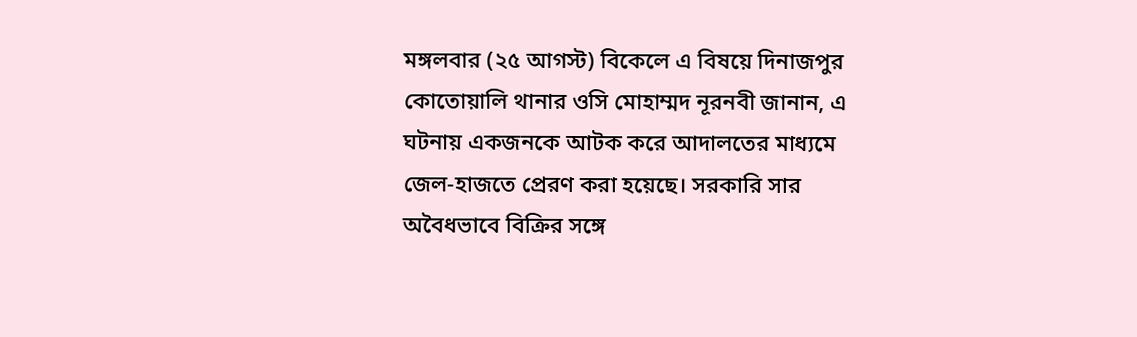মঙ্গলবার (২৫ আগস্ট) বিকেলে এ বিষয়ে দিনাজপুর কোতোয়ালি থানার ওসি মোহাম্মদ নূরনবী জানান, এ ঘটনায় একজনকে আটক করে আদালতের মাধ্যমে জেল-হাজতে প্রেরণ করা হয়েছে। সরকারি সার অবৈধভাবে বিক্রির সঙ্গে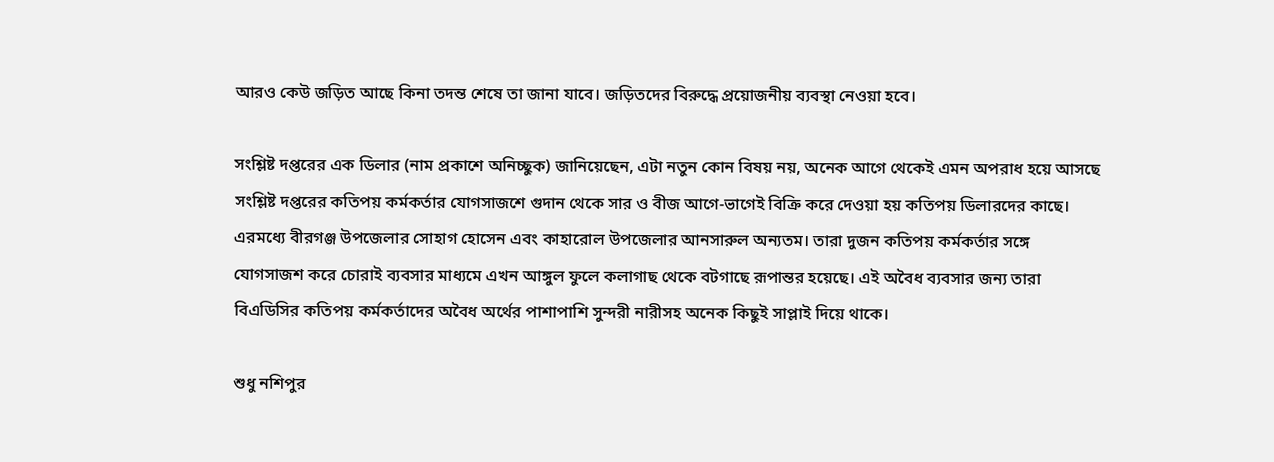আরও কেউ জড়িত আছে কিনা তদন্ত শেষে তা জানা যাবে। জড়িতদের বিরুদ্ধে প্রয়োজনীয় ব্যবস্থা নেওয়া হবে।

সংশ্লিষ্ট দপ্তরের এক ডিলার (নাম প্রকাশে অনিচ্ছুক) জানিয়েছেন, এটা নতুন কোন বিষয় নয়, অনেক আগে থেকেই এমন অপরাধ হয়ে আসছে সংশ্লিষ্ট দপ্তরের কতিপয় কর্মকর্তার যোগসাজশে গুদান থেকে সার ও বীজ আগে-ভাগেই বিক্রি করে দেওয়া হয় কতিপয় ডিলারদের কাছে। এরমধ্যে বীরগঞ্জ উপজেলার সোহাগ হোসেন এবং কাহারোল উপজেলার আনসারুল অন্যতম। তারা দুজন কতিপয় কর্মকর্তার সঙ্গে যোগসাজশ করে চোরাই ব্যবসার মাধ্যমে এখন আঙ্গুল ফুলে কলাগাছ থেকে বটগাছে রূপান্তর হয়েছে। এই অবৈধ ব্যবসার জন্য তারা বিএডিসির কতিপয় কর্মকর্তাদের অবৈধ অর্থের পাশাপাশি সুন্দরী নারীসহ অনেক কিছুই সাপ্লাই দিয়ে থাকে।

শুধু নশিপুর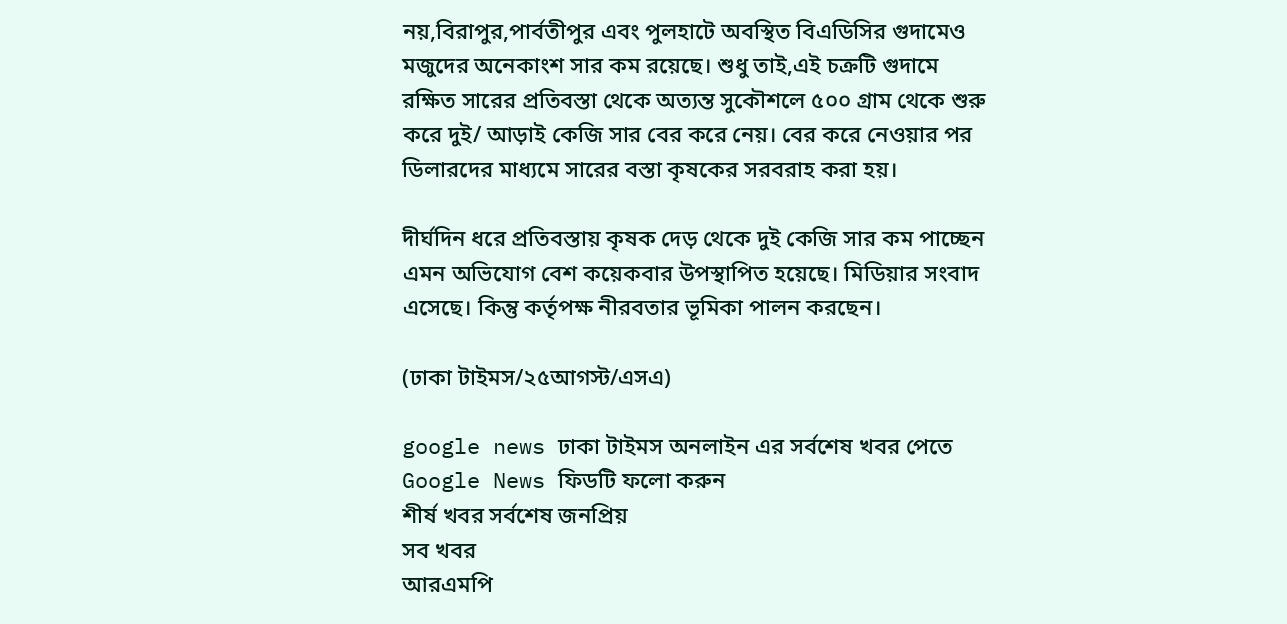নয়,বিরাপুর,পার্বতীপুর এবং পুলহাটে অবস্থিত বিএডিসির গুদামেও মজুদের অনেকাংশ সার কম রয়েছে। শুধু তাই,এই চক্রটি গুদামে রক্ষিত সারের প্রতিবস্তা থেকে অত্যন্ত সুকৌশলে ৫০০ গ্রাম থেকে শুরু করে দুই/ আড়াই কেজি সার বের করে নেয়। বের করে নেওয়ার পর ডিলারদের মাধ্যমে সারের বস্তা কৃষকের সরবরাহ করা হয়।

দীর্ঘদিন ধরে প্রতিবস্তায় কৃষক দেড় থেকে দুই কেজি সার কম পাচ্ছেন এমন অভিযোগ বেশ কয়েকবার উপস্থাপিত হয়েছে। মিডিয়ার সংবাদ এসেছে। কিন্তু কর্তৃপক্ষ নীরবতার ভূমিকা পালন করছেন।

(ঢাকা টাইমস/২৫আগস্ট/এসএ)

google news ঢাকা টাইমস অনলাইন এর সর্বশেষ খবর পেতে Google News ফিডটি ফলো করুন
শীর্ষ খবর সর্বশেষ জনপ্রিয়
সব খবর
আরএমপি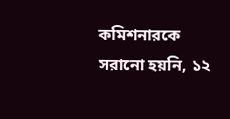কমিশনারকে সরানো হয়নি, ১২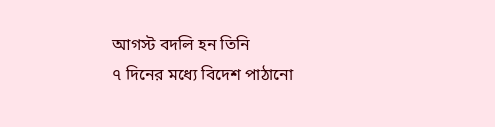আগস্ট বদলি হন তিনি
৭ দিনের মধ্যে বিদেশ পাঠানো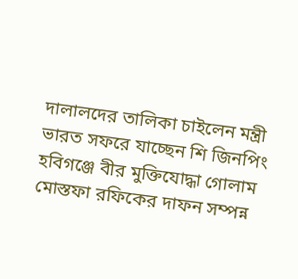দালালদের তালিকা চাইলেন মন্ত্রী
ভারত সফরে যাচ্ছেন শি জিনপিং
হবিগঞ্জে বীর মুক্তিযোদ্ধা গোলাম মোস্তফা রফিকের দাফন সম্পন্ন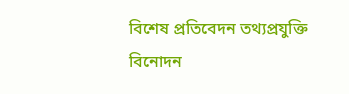বিশেষ প্রতিবেদন তথ্যপ্রযুক্তি বিনোদন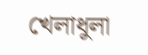খেলাধুলা